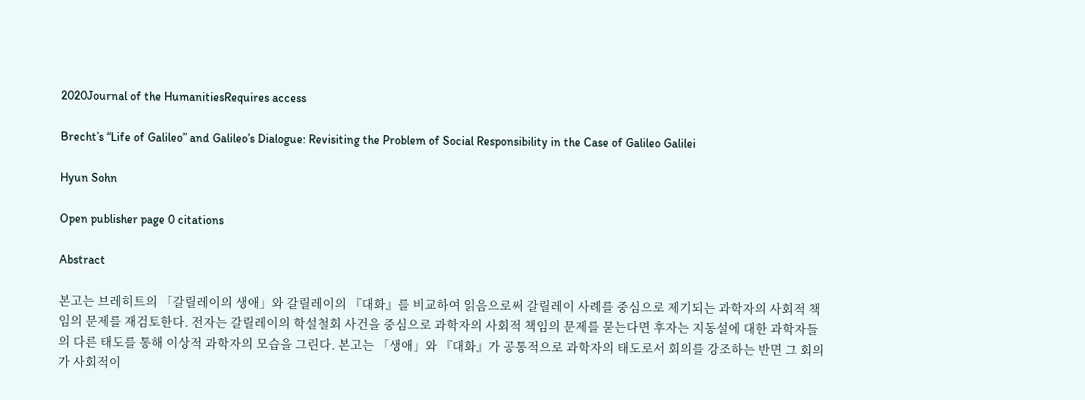2020Journal of the HumanitiesRequires access

Brecht’s “Life of Galileo” and Galileo’s Dialogue: Revisiting the Problem of Social Responsibility in the Case of Galileo Galilei

Hyun Sohn

Open publisher page 0 citations

Abstract

본고는 브레히트의 「갈릴레이의 생애」와 갈릴레이의 『대화』를 비교하여 읽음으로써 갈릴레이 사례를 중심으로 제기되는 과학자의 사회적 책임의 문제를 재검토한다. 전자는 갈릴레이의 학설철회 사건을 중심으로 과학자의 사회적 책임의 문제를 묻는다면 후자는 지동설에 대한 과학자들의 다른 태도를 통해 이상적 과학자의 모습을 그린다. 본고는 「생애」와 『대화』가 공통적으로 과학자의 태도로서 회의를 강조하는 반면 그 회의가 사회적이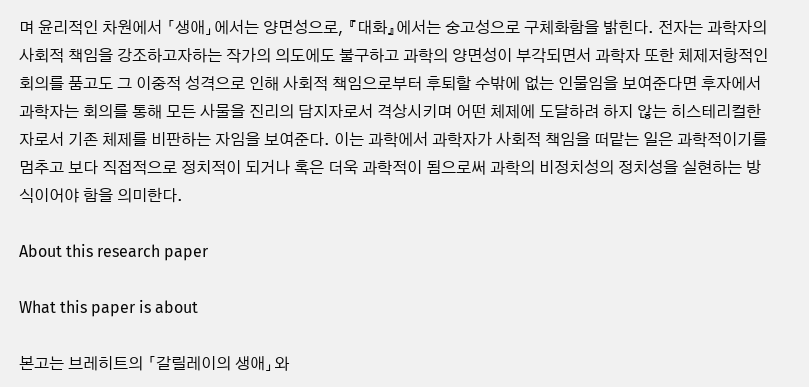며 윤리적인 차원에서 「생애」에서는 양면성으로, 『대화』에서는 숭고성으로 구체화함을 밝힌다. 전자는 과학자의 사회적 책임을 강조하고자하는 작가의 의도에도 불구하고 과학의 양면성이 부각되면서 과학자 또한 체제저항적인 회의를 품고도 그 이중적 성격으로 인해 사회적 책임으로부터 후퇴할 수밖에 없는 인물임을 보여준다면 후자에서 과학자는 회의를 통해 모든 사물을 진리의 담지자로서 격상시키며 어떤 체제에 도달하려 하지 않는 히스테리컬한 자로서 기존 체제를 비판하는 자임을 보여준다. 이는 과학에서 과학자가 사회적 책임을 떠맡는 일은 과학적이기를 멈추고 보다 직접적으로 정치적이 되거나 혹은 더욱 과학적이 됨으로써 과학의 비정치성의 정치성을 실현하는 방식이어야 함을 의미한다.

About this research paper

What this paper is about

본고는 브레히트의 「갈릴레이의 생애」와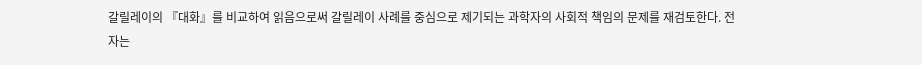갈릴레이의 『대화』를 비교하여 읽음으로써 갈릴레이 사례를 중심으로 제기되는 과학자의 사회적 책임의 문제를 재검토한다. 전자는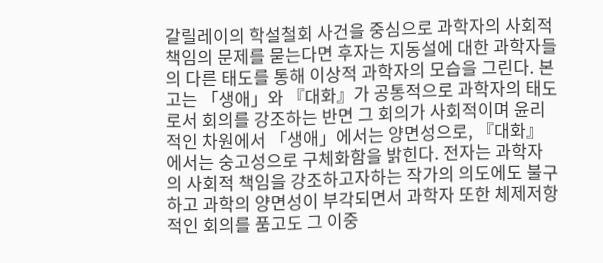갈릴레이의 학설철회 사건을 중심으로 과학자의 사회적 책임의 문제를 묻는다면 후자는 지동설에 대한 과학자들의 다른 태도를 통해 이상적 과학자의 모습을 그린다. 본고는 「생애」와 『대화』가 공통적으로 과학자의 태도로서 회의를 강조하는 반면 그 회의가 사회적이며 윤리적인 차원에서 「생애」에서는 양면성으로, 『대화』에서는 숭고성으로 구체화함을 밝힌다. 전자는 과학자의 사회적 책임을 강조하고자하는 작가의 의도에도 불구하고 과학의 양면성이 부각되면서 과학자 또한 체제저항적인 회의를 품고도 그 이중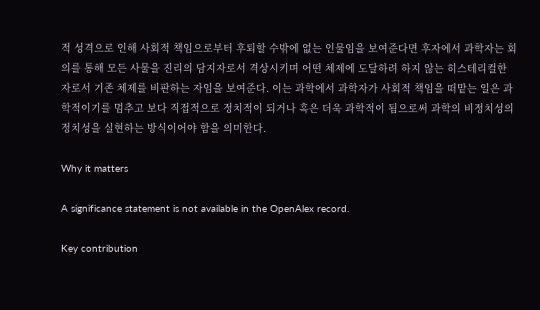적 성격으로 인해 사회적 책임으로부터 후퇴할 수밖에 없는 인물임을 보여준다면 후자에서 과학자는 회의를 통해 모든 사물을 진리의 담지자로서 격상시키며 어떤 체제에 도달하려 하지 않는 히스테리컬한 자로서 기존 체제를 비판하는 자임을 보여준다. 이는 과학에서 과학자가 사회적 책임을 떠맡는 일은 과학적이기를 멈추고 보다 직접적으로 정치적이 되거나 혹은 더욱 과학적이 됨으로써 과학의 비정치성의 정치성을 실현하는 방식이어야 함을 의미한다.

Why it matters

A significance statement is not available in the OpenAlex record.

Key contribution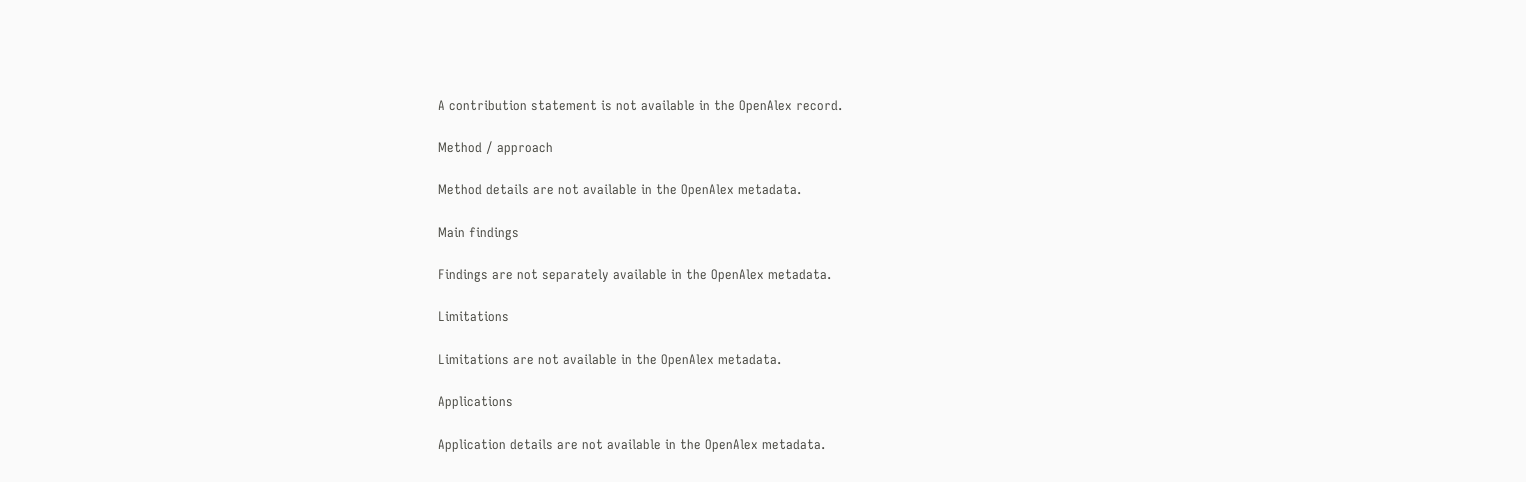A contribution statement is not available in the OpenAlex record.

Method / approach

Method details are not available in the OpenAlex metadata.

Main findings

Findings are not separately available in the OpenAlex metadata.

Limitations

Limitations are not available in the OpenAlex metadata.

Applications

Application details are not available in the OpenAlex metadata.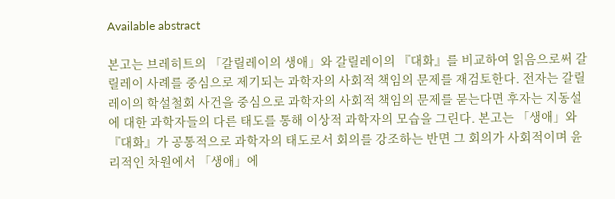Available abstract

본고는 브레히트의 「갈릴레이의 생애」와 갈릴레이의 『대화』를 비교하여 읽음으로써 갈릴레이 사례를 중심으로 제기되는 과학자의 사회적 책임의 문제를 재검토한다. 전자는 갈릴레이의 학설철회 사건을 중심으로 과학자의 사회적 책임의 문제를 묻는다면 후자는 지동설에 대한 과학자들의 다른 태도를 통해 이상적 과학자의 모습을 그린다. 본고는 「생애」와 『대화』가 공통적으로 과학자의 태도로서 회의를 강조하는 반면 그 회의가 사회적이며 윤리적인 차원에서 「생애」에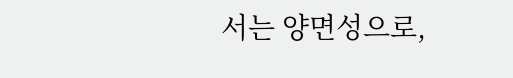서는 양면성으로,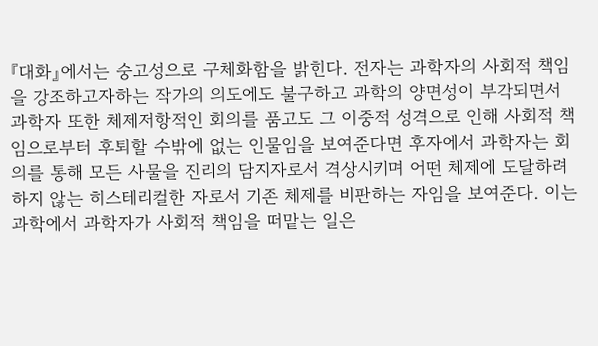『대화』에서는 숭고성으로 구체화함을 밝힌다. 전자는 과학자의 사회적 책임을 강조하고자하는 작가의 의도에도 불구하고 과학의 양면성이 부각되면서 과학자 또한 체제저항적인 회의를 품고도 그 이중적 성격으로 인해 사회적 책임으로부터 후퇴할 수밖에 없는 인물임을 보여준다면 후자에서 과학자는 회의를 통해 모든 사물을 진리의 담지자로서 격상시키며 어떤 체제에 도달하려 하지 않는 히스테리컬한 자로서 기존 체제를 비판하는 자임을 보여준다. 이는 과학에서 과학자가 사회적 책임을 떠맡는 일은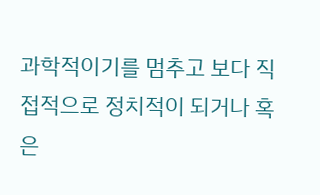과학적이기를 멈추고 보다 직접적으로 정치적이 되거나 혹은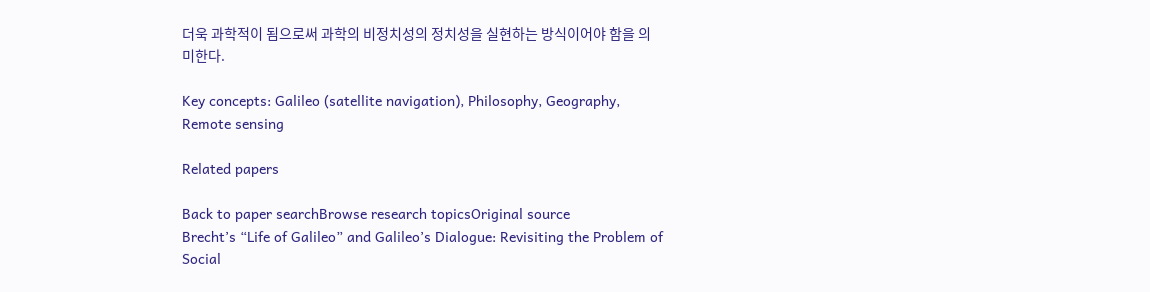더욱 과학적이 됨으로써 과학의 비정치성의 정치성을 실현하는 방식이어야 함을 의미한다.

Key concepts: Galileo (satellite navigation), Philosophy, Geography, Remote sensing

Related papers

Back to paper searchBrowse research topicsOriginal source
Brecht’s “Life of Galileo” and Galileo’s Dialogue: Revisiting the Problem of Social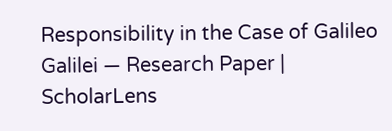Responsibility in the Case of Galileo Galilei — Research Paper | ScholarLens